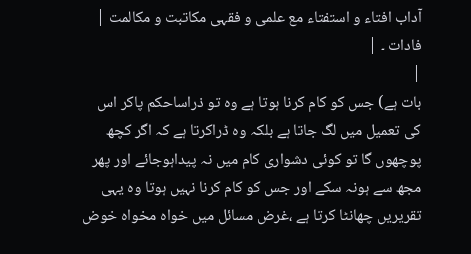آداب افتاء و استفتاء مع علمی و فقہی مکاتبت و مکالمت |
فادات ۔ |
|
بات ہے) جس کو کام کرنا ہوتا ہے وہ تو ذراساحکم پاکر اس کی تعمیل میں لگ جاتا ہے بلکہ وہ ڈراکرتا ہے کہ اگر کچھ پوچھوں گا تو کوئی دشواری کام میں نہ پیداہوجائے اور پھر مجھ سے ہونہ سکے اور جس کو کام کرنا نہیں ہوتا وہ یہی تقریریں چھانٹا کرتا ہے ،غرض مسائل میں خواہ مخواہ خوض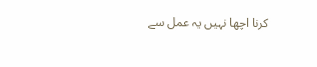کرنا اچھا نہیں یہ عمل سے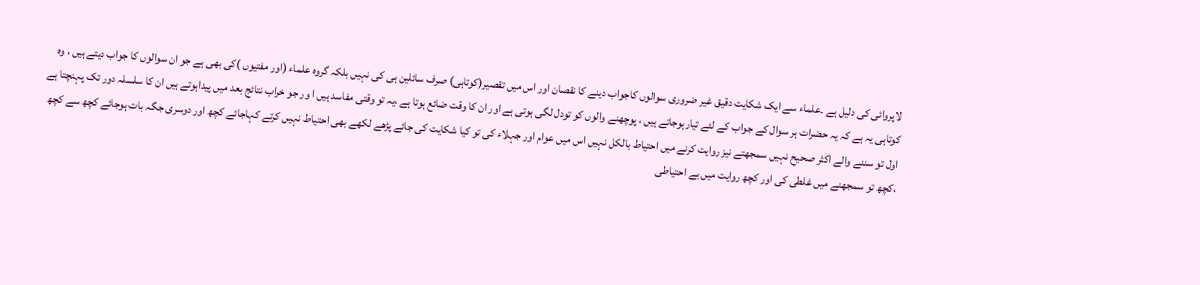لاپروائی کی دلیل ہے ۔علماء سے ایک شکایت دقیق غیر ضروری سوالوں کاجواب دینے کا نقصان اور اس میں تقصیر(کوتاہی) صرف سائلین ہی کی نہیں بلکہ گروہ علماء (اور مفتیوں )کی بھی ہے جو ان سوالوں کا جواب دیتے ہیں ، وہ کوتاہی یہ ہے کہ یہ حضرات ہر سوال کے جواب کے لئے تیارہوجاتے ہیں ، پوچھنے والوں کو تودل لگی ہوتی ہے اور ان کا وقت ضائع ہوتا ہے ،یہ تو وقتی مفاسد ہیں ا ور جو خراب نتائج بعد میں پیداہوتے ہیں ان کا سلسلہ دور تک پہنچتا ہے اول تو سننے والے اکثر صحیح نہیں سمجھتے نیز روایت کرنے میں احتیاط بالکل نہیں اس میں عوام اور جہلاء کی تو کیا شکایت کی جائے پڑھے لکھے بھی احتیاط نہیں کرتے کہاجائے کچھ اور دوسری جگہ بات ہوجائے کچھ سے کچھ ،کچھ تو سمجھنے میں غلطی کی اور کچھ روایت میں بے احتیاطی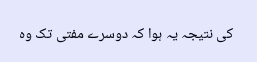کی نتیجہ یہ ہوا کہ دوسرے مفتی تک وہ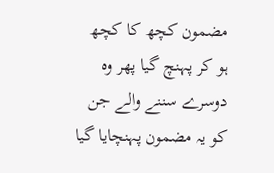مضمون کچھ کا کچھ ہو کر پہنچ گیا پھر وہ دوسرے سننے والے جن کو یہ مضمون پہنچایا گیا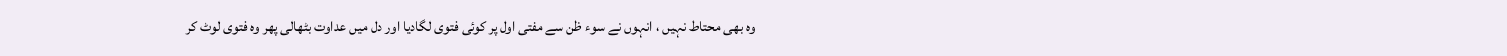وہ بھی محتاط نہیں ، انہوں نے سوء ظن سے مفتی اول پر کوئی فتوی لگادیا اور دل میں عداوت بٹھالی پھر وہ فتوی لوٹ کر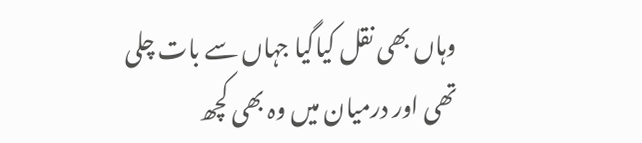وہاں بھی نقل کیاگیا جہاں سے بات چلی تھی اور درمیان میں وہ بھی کچھ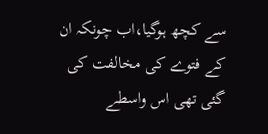سے کچھ ہوگیا،اب چونکہ ان کے فتوے کی مخالفت کی گئی تھی اس واسطے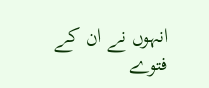انہوں نے ان کے فتوے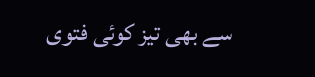سے بھی تیز کوئی فتوی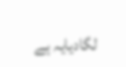لگادیایہ ہے